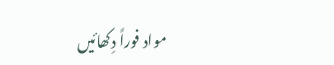مواد فوراً دِکھائیں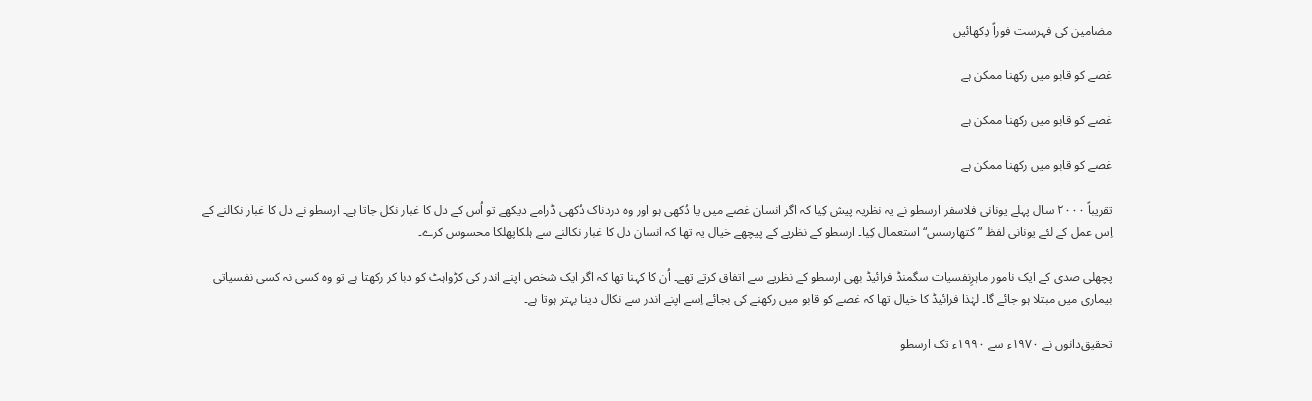مضامین کی فہرست فوراً دِکھائیں

غصے کو قابو میں رکھنا ممکن ہے

غصے کو قابو میں رکھنا ممکن ہے

غصے کو قابو میں رکھنا ممکن ہے

تقریباً ۲۰۰۰ سال پہلے یونانی فلاسفر ارسطو نے یہ نظریہ پیش کِیا کہ اگر انسان غصے میں یا دُکھی ہو اور وہ دردناک دُکھی ڈرامے دیکھے تو اُس کے دل کا غبار نکل جاتا ہے۔ ارسطو نے دل کا غبار نکالنے کے اِس عمل کے لئے یونانی لفظ ”کتھارسس“ استعمال کِیا۔ ارسطو کے نظریے کے پیچھے خیال یہ تھا کہ انسان دل کا غبار نکالنے سے ہلکاپھلکا محسوس کرے۔

پچھلی صدی کے ایک نامور ماہرِنفسیات سگمنڈ فرائیڈ بھی ارسطو کے نظریے سے اتفاق کرتے تھے۔ اُن کا کہنا تھا کہ اگر ایک شخص اپنے اندر کی کڑواہٹ کو دبا کر رکھتا ہے تو وہ کسی نہ کسی نفسیاتی بیماری میں مبتلا ہو جائے گا۔ لہٰذا فرائیڈ کا خیال تھا کہ غصے کو قابو میں رکھنے کی بجائے اِسے اپنے اندر سے نکال دینا بہتر ہوتا ہے۔

تحقیق‌دانوں نے ۱۹۷۰ء سے ۱۹۹۰ء تک ارسطو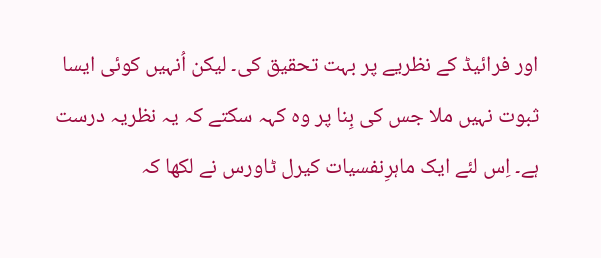اور فرائیڈ کے نظریے پر بہت تحقیق کی۔ لیکن اُنہیں کوئی ایسا ثبوت نہیں ملا جس کی بِنا پر وہ کہہ سکتے کہ یہ نظریہ درست ہے۔ اِس لئے ایک ماہرِنفسیات کیرل ٹاورس نے لکھا کہ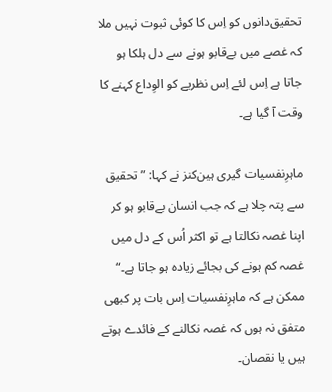تحقیق‌دانوں کو اِس کا کوئی ثبوت نہیں ملا کہ غصے میں بےقابو ہونے سے دل ہلکا ہو جاتا ہے اِس لئے اِس نظریے کو الوِداع کہنے کا وقت آ گیا ہے۔

ماہرِنفسیات گیری ہین‌کنز نے کہا: ”تحقیق سے پتہ چلا ہے کہ جب انسان بےقابو ہو کر اپنا غصہ نکالتا ہے تو اکثر اُس کے دل میں غصہ کم ہونے کی بجائے زیادہ ہو جاتا ہے۔“ ممکن ہے کہ ماہرِنفسیات اِس بات پر کبھی متفق نہ ہوں کہ غصہ نکالنے کے فائدے ہوتے ہیں یا نقصان۔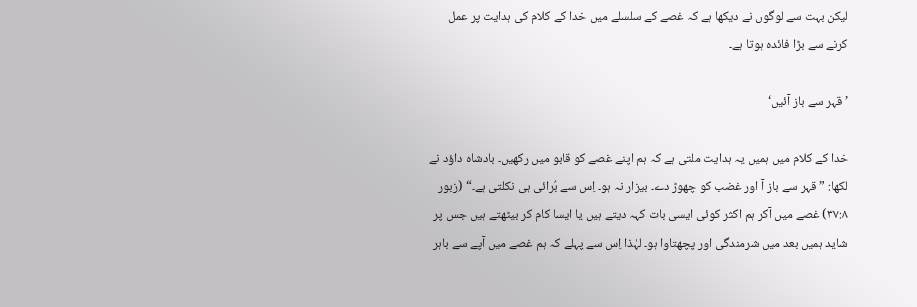لیکن بہت سے لوگوں نے دیکھا ہے کہ غصے کے سلسلے میں خدا کے کلام کی ہدایت پر عمل کرنے سے بڑا فائدہ ہوتا ہے۔

’قہر سے باز آئیں‘

خدا کے کلام میں ہمیں یہ ہدایت ملتی ہے کہ ہم اپنے غصے کو قابو میں رکھیں۔ بادشاہ داؤد نے لکھا: ”قہر سے باز آ اور غضب کو چھوڑ دے۔ بیزار نہ ہو۔ اِس سے بُرائی ہی نکلتی ہے۔“ (زبور ۳۷:۸) غصے میں آکر ہم اکثر کوئی ایسی بات کہہ دیتے ہیں یا ایسا کام کر بیٹھتے ہیں جس پر شاید ہمیں بعد میں شرمندگی اور پچھتاوا ہو۔ لہٰذا اِس سے پہلے کہ ہم غصے میں آپے سے باہر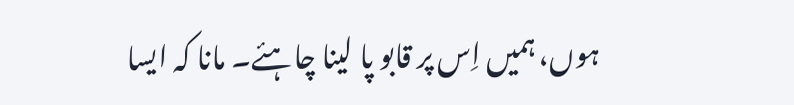ہوں، ہمیں اِس پر قابو پا لینا چاہئے۔ مانا کہ ایسا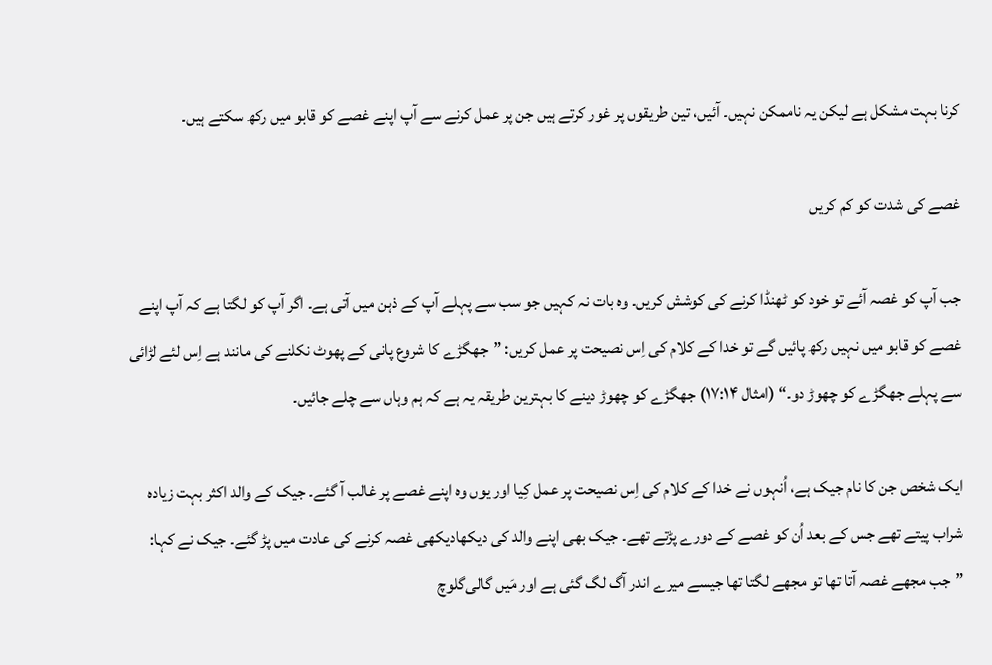کرنا بہت مشکل ہے لیکن یہ ناممکن نہیں۔ آئیں، تین طریقوں پر غور کرتے ہیں جن پر عمل کرنے سے آپ اپنے غصے کو قابو میں رکھ سکتے ہیں۔

غصے کی شدت کو کم کریں

جب آپ کو غصہ آئے تو خود کو ٹھنڈا کرنے کی کوشش کریں۔ وہ بات نہ کہیں جو سب سے پہلے آپ کے ذہن میں آتی ہے۔ اگر آپ کو لگتا ہے کہ آپ اپنے غصے کو قابو میں نہیں رکھ پائیں گے تو خدا کے کلام کی اِس نصیحت پر عمل کریں: ”جھگڑے کا شروع پانی کے پھوٹ نکلنے کی مانند ہے اِس لئے لڑائی سے پہلے جھگڑے کو چھوڑ دو۔“ (امثال ۱۷:۱۴) جھگڑے کو چھوڑ دینے کا بہترین طریقہ یہ ہے کہ ہم وہاں سے چلے جائیں۔

ایک شخص جن کا نام جیک ہے، اُنہوں نے خدا کے کلام کی اِس نصیحت پر عمل کِیا اور یوں وہ اپنے غصے پر غالب آ گئے۔ جیک کے والد اکثر بہت زیادہ شراب پیتے تھے جس کے بعد اُن کو غصے کے دورے پڑتے تھے۔ جیک بھی اپنے والد کی دیکھادیکھی غصہ کرنے کی عادت میں پڑ گئے۔ جیک نے کہا: ”جب مجھے غصہ آتا تھا تو مجھے لگتا تھا جیسے میرے اندر آگ لگ گئی ہے اور مَیں گالی‌گلوچ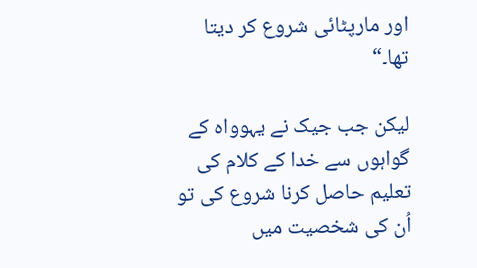اور مارپٹائی شروع کر دیتا تھا۔“

لیکن جب جیک نے یہوواہ کے گواہوں سے خدا کے کلام کی تعلیم حاصل کرنا شروع کی تو اُن کی شخصیت میں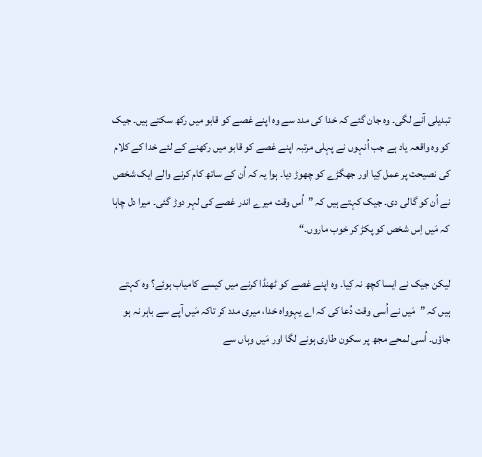تبدیلی آنے لگی۔ وہ جان گئے کہ خدا کی مدد سے وہ اپنے غصے کو قابو میں رکھ سکتے ہیں۔ جیک کو وہ واقعہ یاد ہے جب اُنہوں نے پہلی مرتبہ اپنے غصے کو قابو میں رکھنے کے لئے خدا کے کلام کی نصیحت پر عمل کِیا اور جھگڑے کو چھوڑ دیا۔ ہوا یہ کہ اُن کے ساتھ کام کرنے والے ایک شخص نے اُن کو گالی دی۔ جیک کہتے ہیں کہ ”اُس وقت میرے اندر غصے کی لہر دوڑ گئی۔ میرا دل چاہا کہ مَیں اِس شخص کو پکڑ کر خوب ماروں۔“

لیکن جیک نے ایسا کچھ نہ کِیا۔ وہ اپنے غصے کو ٹھنڈا کرنے میں کیسے کامیاب ہوئے؟ وہ کہتے ہیں کہ ”مَیں نے اُسی وقت دُعا کی کہ اے یہوواہ خدا، میری مدد کر تاکہ مَیں آپے سے باہر نہ ہو جاؤں۔ اُسی لمحے مجھ پر سکون طاری ہونے لگا اور مَیں وہاں سے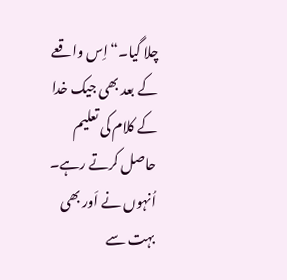چلا گیا۔“ اِس واقعے کے بعد بھی جیک خدا کے کلام کی تعلیم حاصل کرتے رہے۔ اُنہوں نے اَور بھی بہت سے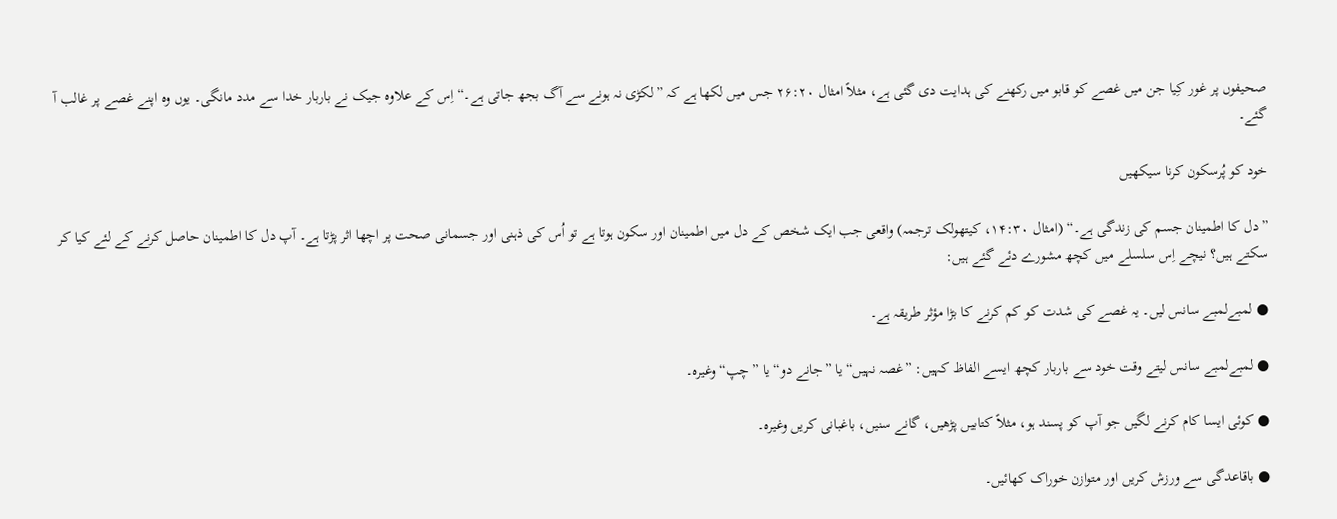صحیفوں پر غور کِیا جن میں غصے کو قابو میں رکھنے کی ہدایت دی گئی ہے، مثلاً امثال ۲۶:۲۰ جس میں لکھا ہے کہ ”لکڑی نہ ہونے سے آگ بجھ جاتی ہے۔“ اِس کے علاوہ جیک نے باربار خدا سے مدد مانگی۔ یوں وہ اپنے غصے پر غالب آ گئے۔

خود کو پُرسکون کرنا سیکھیں

”دل کا اطمینان جسم کی زندگی ہے۔“ (امثال ۱۴:۳۰، کیتھولک ترجمہ) واقعی جب ایک شخص کے دل میں اطمینان اور سکون ہوتا ہے تو اُس کی ذہنی اور جسمانی صحت پر اچھا اثر پڑتا ہے۔ آپ دل کا اطمینان حاصل کرنے کے لئے کیا کر سکتے ہیں؟ نیچے اِس سلسلے میں کچھ مشورے دئے گئے ہیں:

● لمبےلمبے سانس لیں۔ یہ غصے کی شدت کو کم کرنے کا بڑا مؤثر طریقہ ہے۔

● لمبےلمبے سانس لیتے وقت خود سے باربار کچھ ایسے الفاظ کہیں: ”غصہ نہیں“ یا ”جانے دو“ یا ”چپ“ وغیرہ۔

● کوئی ایسا کام کرنے لگیں جو آپ کو پسند ہو، مثلاً کتابیں پڑھیں، گانے سنیں، باغبانی کریں وغیرہ۔

● باقاعدگی سے ورزش کریں اور متوازن خوراک کھائیں۔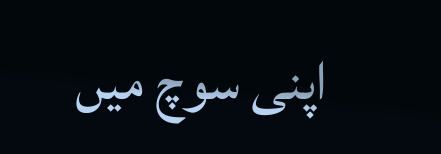اپنی سوچ میں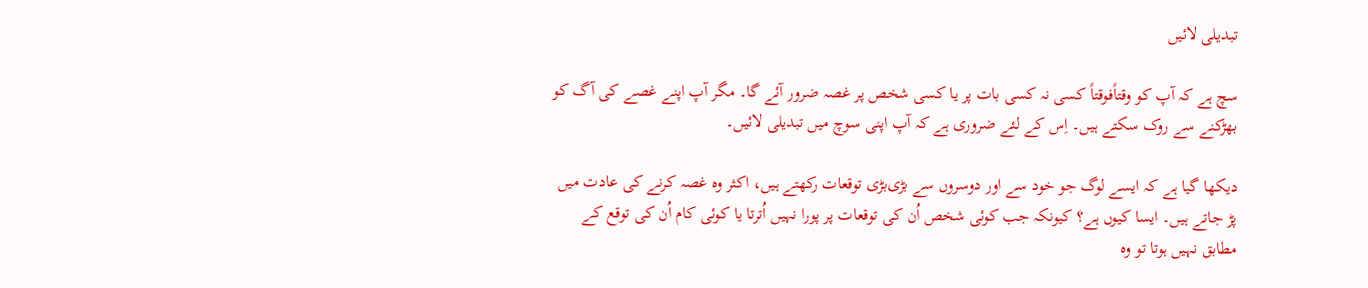تبدیلی لائیں

سچ ہے کہ آپ کو وقتاًفوقتاً کسی نہ کسی بات پر یا کسی شخص پر غصہ ضرور آئے گا۔ مگر آپ اپنے غصے کی آگ کو بھڑکنے سے روک سکتے ہیں۔ اِس کے لئے ضروری ہے کہ آپ اپنی سوچ میں تبدیلی لائیں۔

دیکھا گیا ہے کہ ایسے لوگ جو خود سے اور دوسروں سے بڑی‌بڑی توقعات رکھتے ہیں، اکثر وہ غصہ کرنے کی عادت میں پڑ جاتے ہیں۔ ایسا کیوں ہے؟ کیونکہ جب کوئی شخص اُن کی توقعات پر پورا نہیں اُترتا یا کوئی کام اُن کی توقع کے مطابق نہیں ہوتا تو وہ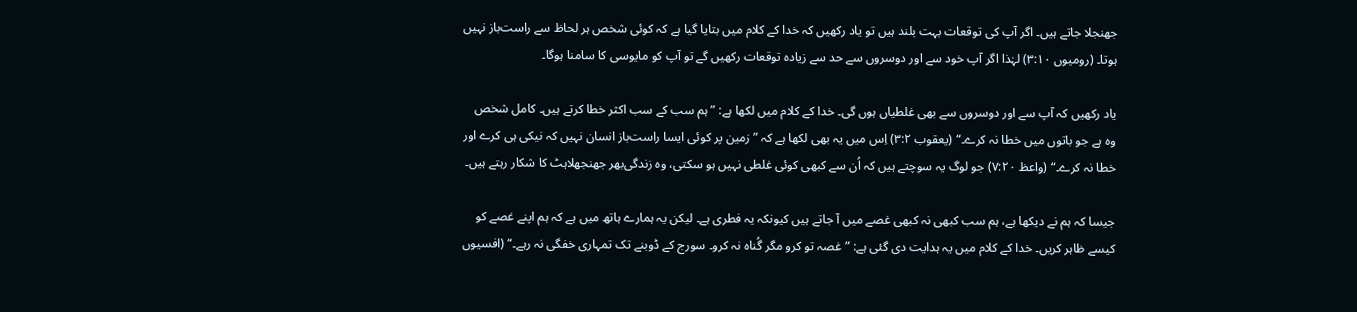جھنجلا جاتے ہیں۔ اگر آپ کی توقعات بہت بلند ہیں تو یاد رکھیں کہ خدا کے کلام میں بتایا گیا ہے کہ کوئی شخص ہر لحاظ سے راست‌باز نہیں ہوتا۔ (رومیوں ۳:۱۰) لہٰذا اگر آپ خود سے اور دوسروں سے حد سے زیادہ توقعات رکھیں گے تو آپ کو مایوسی کا سامنا ہوگا۔

یاد رکھیں کہ آپ سے اور دوسروں سے بھی غلطیاں ہوں گی۔ خدا کے کلام میں لکھا ہے: ”ہم سب کے سب اکثر خطا کرتے ہیں۔ کامل شخص وہ ہے جو باتوں میں خطا نہ کرے۔“ (یعقوب ۳:۲) اِس میں یہ بھی لکھا ہے کہ ”زمین پر کوئی ایسا راست‌باز انسان نہیں کہ نیکی ہی کرے اور خطا نہ کرے۔“ (واعظ ۷:۲۰) جو لوگ یہ سوچتے ہیں کہ اُن سے کبھی کوئی غلطی نہیں ہو سکتی، وہ زندگی‌بھر جھنجھلاہٹ کا شکار رہتے ہیں۔

جیسا کہ ہم نے دیکھا ہے، ہم سب کبھی نہ کبھی غصے میں آ جاتے ہیں کیونکہ یہ فطری ہے۔ لیکن یہ ہمارے ہاتھ میں ہے کہ ہم اپنے غصے کو کیسے ظاہر کریں۔ خدا کے کلام میں یہ ہدایت دی گئی ہے: ”غصہ تو کرو مگر گُناہ نہ کرو۔ سورج کے ڈوبنے تک تمہاری خفگی نہ رہے۔“ (افسیوں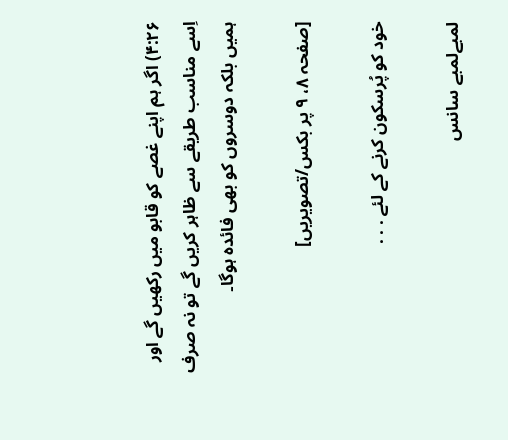۴:۲۶) اگر ہم اپنے غصے کو قابو میں رکھیں گے اور اِسے مناسب طریقے سے ظاہر کریں گے تو نہ صرف ہمیں بلکہ دوسروں کو بھی فائدہ ہوگا۔

[صفحہ ۸، ۹ پر بکس/تصویریں]

خود کو پُرسکون کرنے کے لئے . . .

لمبےلمبے سانس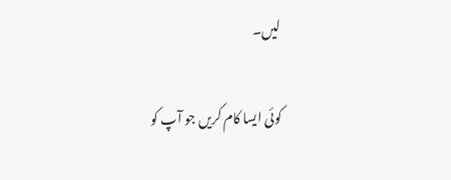لیں۔

کوئی ایسا کام کریں جو آپ کو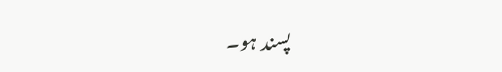پسند ہو۔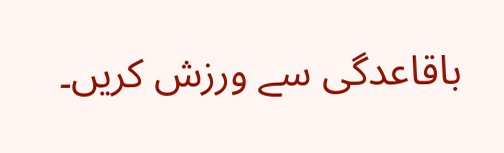باقاعدگی سے ورزش کریں۔